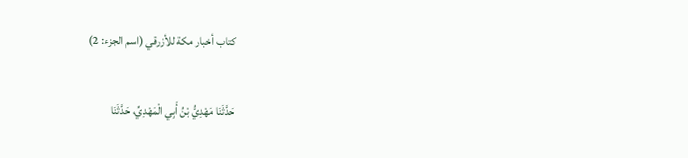كتاب أخبار مكة للأزرقي (اسم الجزء: 2)

حَدَّثَنَا مَهْدِيُّ بْنُ أَبِي الْمَهْدِيِّ، حَدَّثَنَا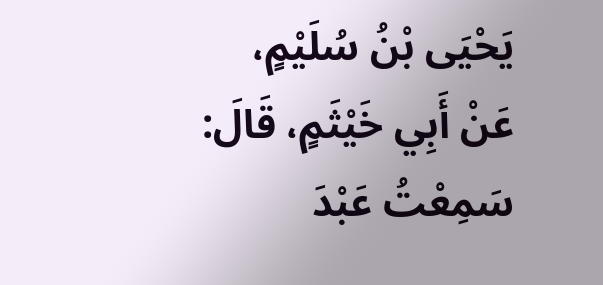يَحْيَى بْنُ سُلَيْمٍ، عَنْ أَبِي خَيْثَمٍ، قَالَ: سَمِعْتُ عَبْدَ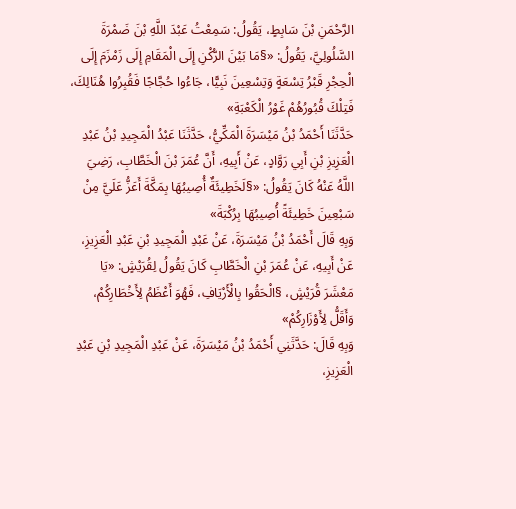الرَّحْمَنِ بْنَ سَابِطٍ، يَقُولُ: سَمِعْتُ عَبْدَ اللَّهِ بْنَ ضَمْرَةَ السَّلُولِيَّ، يَقُولُ: «§مَا بَيْنَ الرُّكْنِ إِلَى الْمَقَامِ إِلَى زَمْزَمَ إِلَى الْحِجْرِ قَبْرُ تِسْعَةٍ وَتِسْعِينَ نَبِيًّا، جَاءُوا حُجَّاجًا فَقُبِرُوا هُنَالِكَ، فَتِلْكَ قُبُورُهُمْ غَوْرُ الْكَعْبَةِ»
حَدَّثَنَا أَحْمَدُ بْنُ مَيْسَرَةَ الْمَكِّيُّ، حَدَّثَنَا عَبْدُ الْمَجِيدِ بْنُ عَبْدِ الْعَزِيزِ بْنِ أَبِي رَوَّادٍ، عَنْ أَبِيهِ، أَنَّ عُمَرَ بْنَ الْخَطَّابِ، رَضِيَ اللَّهُ عَنْهُ كَانَ يَقُولُ: «§لَخَطِيئَةٌ أُصِيبُهَا بِمَكَّةَ أَعَزُّ عَلَيَّ مِنْ سَبْعِينَ خَطِيئَةً أُصِيبُهَا بِرُكْبَةَ»
وَبِهِ قَالَ أَحْمَدُ بْنُ مَيْسَرَةَ، عَنْ عَبْدِ الْمَجِيدِ بْنِ عَبْدِ الْعَزِيزِ، عَنْ أَبِيهِ، عَنْ عُمَرَ بْنِ الْخَطَّابِ كَانَ يَقُولُ لِقُرَيْشٍ: «يَا مَعْشَرَ قُرَيْشٍ، §الْحَقُوا بِالْأَرْيَافِ، فَهُوَ أَعْظَمُ لِأَخْطَارِكُمْ، وَأَقَلُّ لِأَوْزَارِكُمْ»
وَبِهِ قَالَ: حَدَّثَنِي أَحْمَدُ بْنُ مَيْسَرَةَ، عَنْ عَبْدِ الْمَجِيدِ بْنِ عَبْدِ الْعَزِيزِ،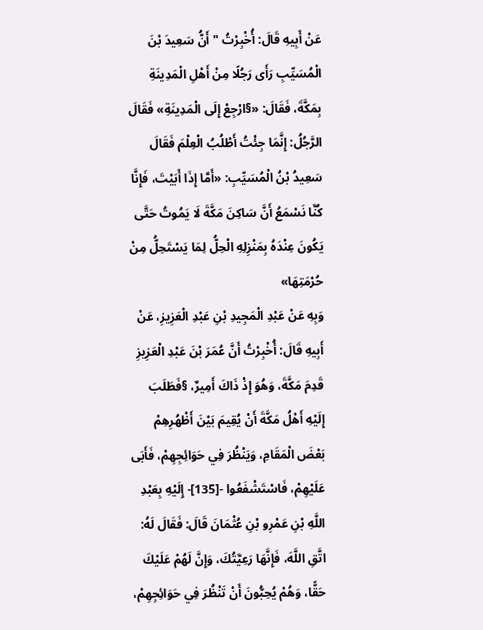عَنْ أَبِيهِ قَالَ: أُخْبِرْتُ " أَنُّ سَعِيدَ بْنَ الْمُسَيِّبِ رَأَى رَجُلًا مِنْ أَهْلِ الْمَدِينَةِ بِمَكَّةَ، فَقَالَ: «§ارْجِعْ إِلَى الْمَدِينَةِ» فَقَالَ الرَّجُلُ: إِنَّمَا جِئْتُ أَطْلُبُ الْعِلْمَ فَقَالَ سَعِيدُ بْنُ الْمُسَيِّبِ: «أَمَّا إِذَا أَبَيْتَ، فَإِنَّا كُنَّا نَسْمَعُ أَنَّ سَاكِنَ مَكَّةَ لَا يَمُوتُ حَتَّى يَكُونَ عِنْدَهُ بِمَنْزِلِهِ الْحِلُّ لِمَا يَسْتَحِلُّ مِنْ حُرْمَتِهَا»
وَبِهِ عَنْ عَبْدِ الْمَجِيدِ بْنِ عَبْدِ الْعَزِيزِ، عَنْ أَبِيهِ قَالَ: أُخْبِرْتُ أَنَّ عُمَرَ بْنَ عَبْدِ الْعَزِيزِ قَدِمَ مَكَّةَ، وَهُوَ إِذْ ذَاكَ أَمِيرٌ، §فَطَلَبَ إِلَيْهِ أَهْلُ مَكَّةَ أَنْ يُقِيمَ بَيْنَ أَظْهُرِهِمْ بَعْضَ الْمَقَامِ، وَيَنْظُرَ فِي حَوَائِجِهِمْ، فَأَبَى عَلَيْهِمْ، فَاسْتَشْفَعُوا -[135]- إِلَيْهِ بِعَبْدِ اللَّهِ بْنِ عَمْرِو بْنِ عُثْمَانَ قَالَ: فَقَالَ لَهُ: اتَّقِ اللَّهَ، فَإِنَّهَا رَعِيَّتُكَ، وَإِنَّ لَهُمْ عَلَيْكَ حَقًّا، وَهُمْ يُحِبُّونَ أَنْ تَنْظُرَ فِي حَوَائِجِهِمْ،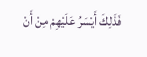فَذَلِكَ أَيْسَرُ عَلَيْهِمْ مِنْ أَنْ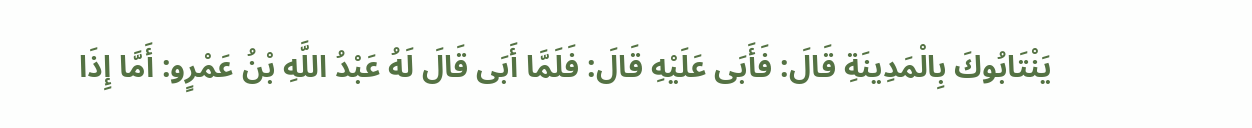يَنْتَابُوكَ بِالْمَدِينَةِ قَالَ: فَأَبَى عَلَيْهِ قَالَ: فَلَمَّا أَبَى قَالَ لَهُ عَبْدُ اللَّهِ بْنُ عَمْرٍو: أَمَّا إِذَا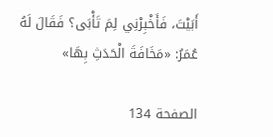أَبَيْتَ، فَأَخْبِرْنِي لِمَ تَأْبَى؟ فَقَالَ لَهُ عُمَرُ: «مَخَافَةَ الْحَدَثِ بِهَا»

الصفحة 134